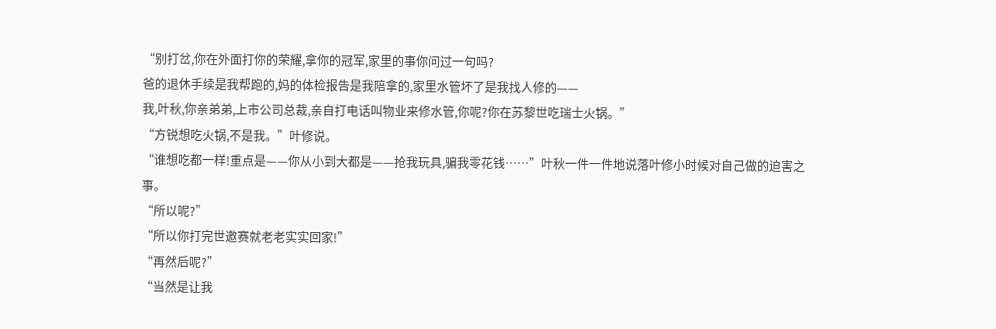“别打岔,你在外面打你的荣耀,拿你的冠军,家里的事你问过一句吗?
爸的退休手续是我帮跑的,妈的体检报告是我陪拿的,家里水管坏了是我找人修的——
我,叶秋,你亲弟弟,上市公司总裁,亲自打电话叫物业来修水管,你呢?你在苏黎世吃瑞士火锅。”
“方锐想吃火锅,不是我。”叶修说。
“谁想吃都一样!重点是——你从小到大都是——抢我玩具,骗我零花钱……”叶秋一件一件地说落叶修小时候对自己做的迫害之事。
“所以呢?”
“所以你打完世邀赛就老老实实回家!”
“再然后呢?”
“当然是让我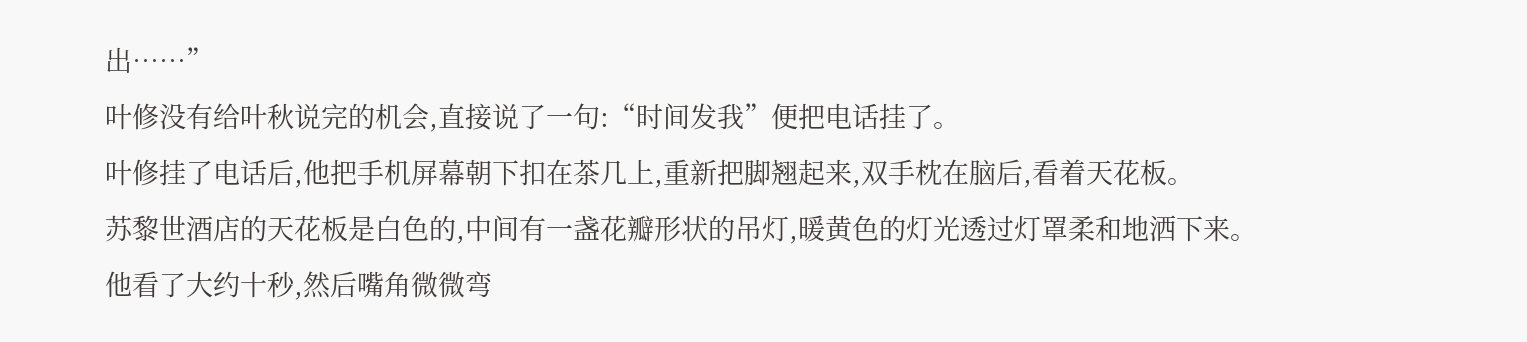出……”
叶修没有给叶秋说完的机会,直接说了一句:“时间发我”便把电话挂了。
叶修挂了电话后,他把手机屏幕朝下扣在茶几上,重新把脚翘起来,双手枕在脑后,看着天花板。
苏黎世酒店的天花板是白色的,中间有一盏花瓣形状的吊灯,暖黄色的灯光透过灯罩柔和地洒下来。
他看了大约十秒,然后嘴角微微弯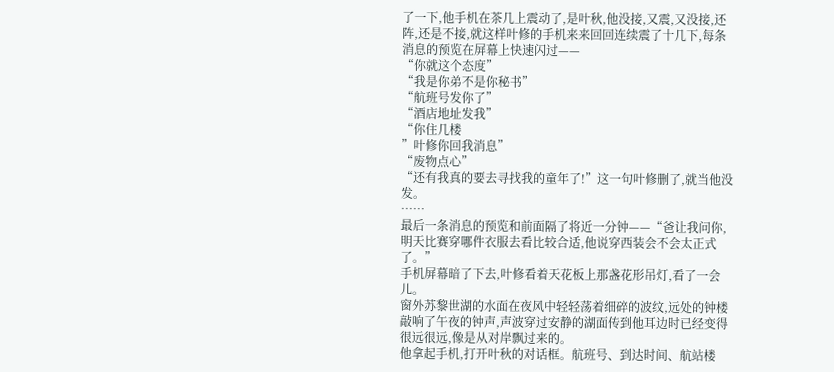了一下,他手机在茶几上震动了,是叶秋,他没接,又震,又没接,还阵,还是不接,就这样叶修的手机来来回回连续震了十几下,每条消息的预览在屏幕上快速闪过——
“你就这个态度”
“我是你弟不是你秘书”
“航班号发你了”
“酒店地址发我”
“你住几楼
”叶修你回我消息”
“废物点心”
“还有我真的要去寻找我的童年了!”这一句叶修删了,就当他没发。
……
最后一条消息的预览和前面隔了将近一分钟——“爸让我问你,明天比赛穿哪件衣服去看比较合适,他说穿西装会不会太正式了。”
手机屏幕暗了下去,叶修看着天花板上那盏花形吊灯,看了一会儿。
窗外苏黎世湖的水面在夜风中轻轻荡着细碎的波纹,远处的钟楼敲响了午夜的钟声,声波穿过安静的湖面传到他耳边时已经变得很远很远,像是从对岸飘过来的。
他拿起手机,打开叶秋的对话框。航班号、到达时间、航站楼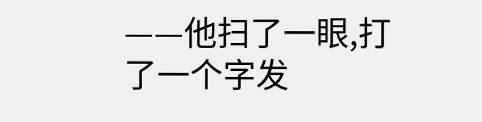——他扫了一眼,打了一个字发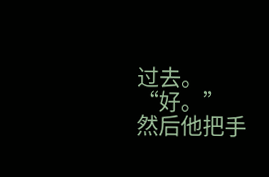过去。
“好。”
然后他把手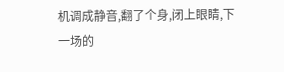机调成静音,翻了个身,闭上眼睛,下一场的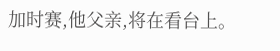加时赛,他父亲,将在看台上。